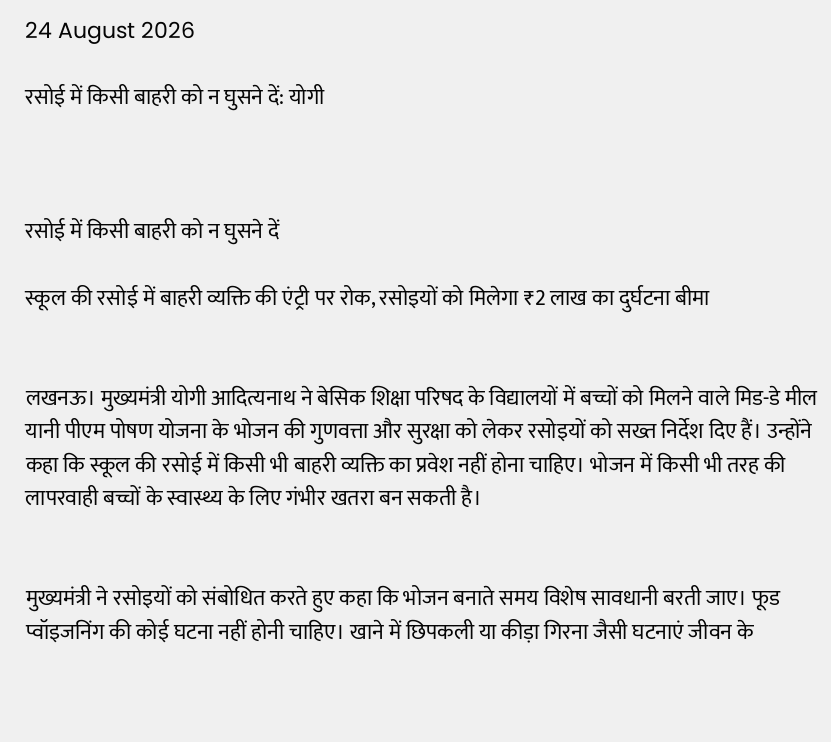24 August 2026

रसोई में किसी बाहरी को न घुसने दें: योगी



रसोई में किसी बाहरी को न घुसने दें

स्कूल की रसोई में बाहरी व्यक्ति की एंट्री पर रोक, रसोइयों को मिलेगा ₹2 लाख का दुर्घटना बीमा


लखनऊ। मुख्यमंत्री योगी आदित्यनाथ ने बेसिक शिक्षा परिषद के विद्यालयों में बच्चों को मिलने वाले मिड-डे मील यानी पीएम पोषण योजना के भोजन की गुणवत्ता और सुरक्षा को लेकर रसोइयों को सख्त निर्देश दिए हैं। उन्होंने कहा कि स्कूल की रसोई में किसी भी बाहरी व्यक्ति का प्रवेश नहीं होना चाहिए। भोजन में किसी भी तरह की लापरवाही बच्चों के स्वास्थ्य के लिए गंभीर खतरा बन सकती है।


मुख्यमंत्री ने रसोइयों को संबोधित करते हुए कहा कि भोजन बनाते समय विशेष सावधानी बरती जाए। फूड प्वॉइजनिंग की कोई घटना नहीं होनी चाहिए। खाने में छिपकली या कीड़ा गिरना जैसी घटनाएं जीवन के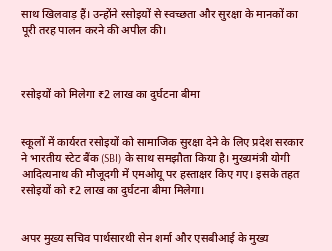साथ खिलवाड़ हैं। उन्होंने रसोइयों से स्वच्छता और सुरक्षा के मानकों का पूरी तरह पालन करने की अपील की।



रसोइयों को मिलेगा ₹2 लाख का दुर्घटना बीमा


स्कूलों में कार्यरत रसोइयों को सामाजिक सुरक्षा देने के लिए प्रदेश सरकार ने भारतीय स्टेट बैंक (SBI) के साथ समझौता किया है। मुख्यमंत्री योगी आदित्यनाथ की मौजूदगी में एमओयू पर हस्ताक्षर किए गए। इसके तहत रसोइयों को ₹2 लाख का दुर्घटना बीमा मिलेगा।


अपर मुख्य सचिव पार्थसारथी सेन शर्मा और एसबीआई के मुख्य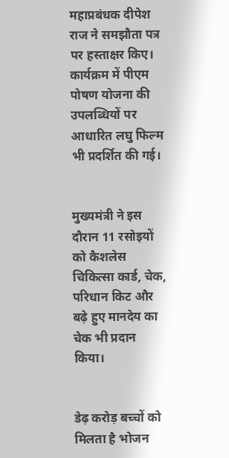महाप्रबंधक दीपेश राज ने समझौता पत्र पर हस्ताक्षर किए। कार्यक्रम में पीएम पोषण योजना की उपलब्धियों पर आधारित लघु फिल्म भी प्रदर्शित की गई।


मुख्यमंत्री ने इस दौरान 11 रसोइयों को कैशलेस चिकित्सा कार्ड, चेक, परिधान किट और बढ़े हुए मानदेय का चेक भी प्रदान किया।


डेढ़ करोड़ बच्चों को मिलता है भोजन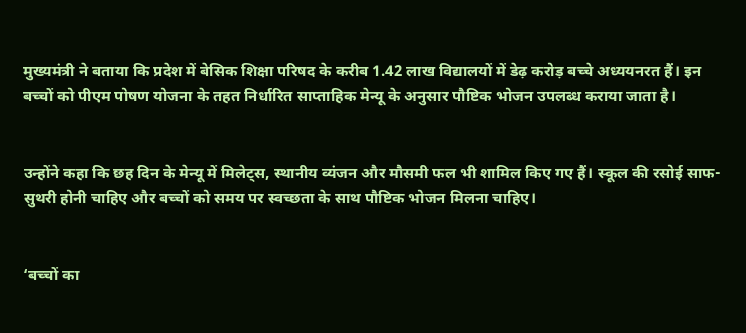मुख्यमंत्री ने बताया कि प्रदेश में बेसिक शिक्षा परिषद के करीब 1.42 लाख विद्यालयों में डेढ़ करोड़ बच्चे अध्ययनरत हैं। इन बच्चों को पीएम पोषण योजना के तहत निर्धारित साप्ताहिक मेन्यू के अनुसार पौष्टिक भोजन उपलब्ध कराया जाता है।


उन्होंने कहा कि छह दिन के मेन्यू में मिलेट्स, स्थानीय व्यंजन और मौसमी फल भी शामिल किए गए हैं। स्कूल की रसोई साफ-सुथरी होनी चाहिए और बच्चों को समय पर स्वच्छता के साथ पौष्टिक भोजन मिलना चाहिए।


‘बच्चों का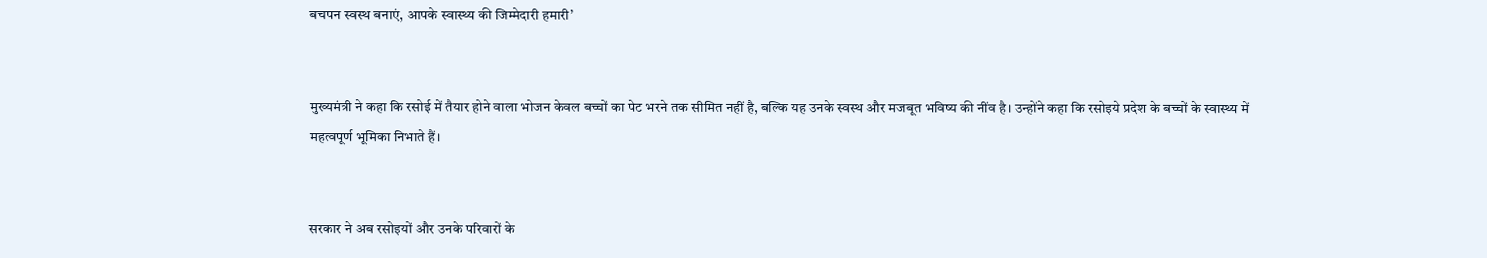बचपन स्वस्थ बनाएं, आपके स्वास्थ्य की जिम्मेदारी हमारी’


मुख्यमंत्री ने कहा कि रसोई में तैयार होने वाला भोजन केवल बच्चों का पेट भरने तक सीमित नहीं है, बल्कि यह उनके स्वस्थ और मजबूत भविष्य की नींव है। उन्होंने कहा कि रसोइये प्रदेश के बच्चों के स्वास्थ्य में महत्वपूर्ण भूमिका निभाते हैं।


सरकार ने अब रसोइयों और उनके परिवारों के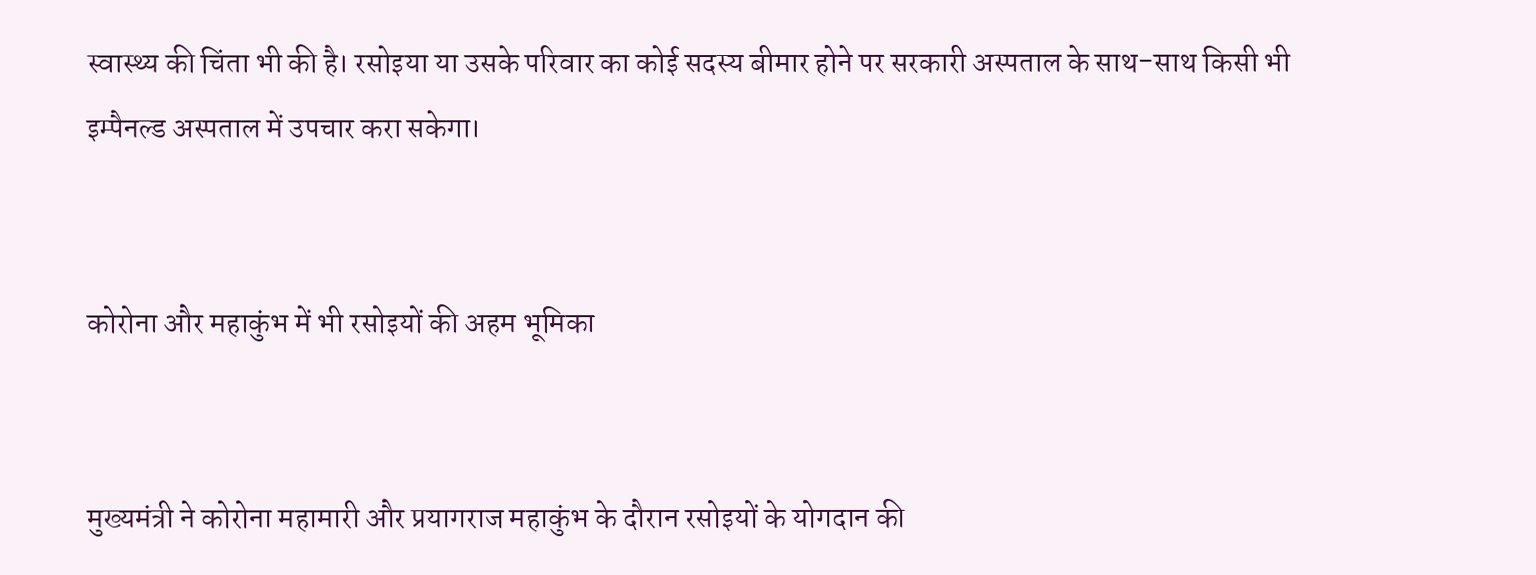स्वास्थ्य की चिंता भी की है। रसोइया या उसके परिवार का कोई सदस्य बीमार होने पर सरकारी अस्पताल के साथ-साथ किसी भी इम्पैनल्ड अस्पताल में उपचार करा सकेगा।


कोरोना और महाकुंभ में भी रसोइयों की अहम भूमिका


मुख्यमंत्री ने कोरोना महामारी और प्रयागराज महाकुंभ के दौरान रसोइयों के योगदान की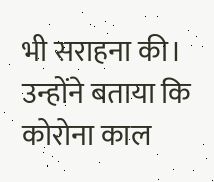भी सराहना की। उन्होंने बताया कि कोरोना काल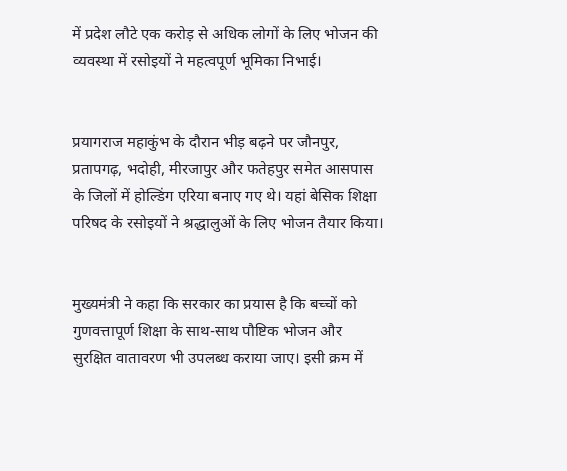में प्रदेश लौटे एक करोड़ से अधिक लोगों के लिए भोजन की व्यवस्था में रसोइयों ने महत्वपूर्ण भूमिका निभाई।


प्रयागराज महाकुंभ के दौरान भीड़ बढ़ने पर जौनपुर, प्रतापगढ़, भदोही, मीरजापुर और फतेहपुर समेत आसपास के जिलों में होल्डिंग एरिया बनाए गए थे। यहां बेसिक शिक्षा परिषद के रसोइयों ने श्रद्धालुओं के लिए भोजन तैयार किया।


मुख्यमंत्री ने कहा कि सरकार का प्रयास है कि बच्चों को गुणवत्तापूर्ण शिक्षा के साथ-साथ पौष्टिक भोजन और सुरक्षित वातावरण भी उपलब्ध कराया जाए। इसी क्रम में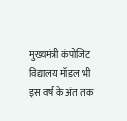मुख्यमंत्री कंपोजिट विद्यालय मॉडल भी इस वर्ष के अंत तक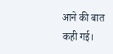आने की बात कही गई।